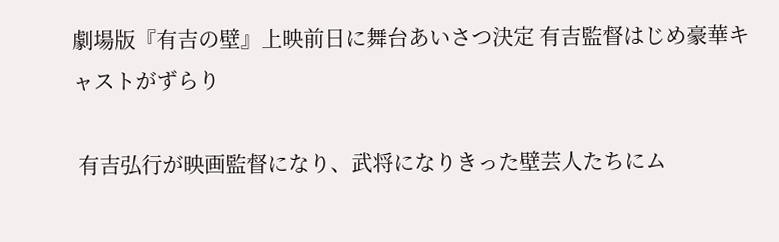劇場版『有吉の壁』上映前日に舞台あいさつ決定 有吉監督はじめ豪華キャストがずらり

 有吉弘行が映画監督になり、武将になりきった壁芸人たちにム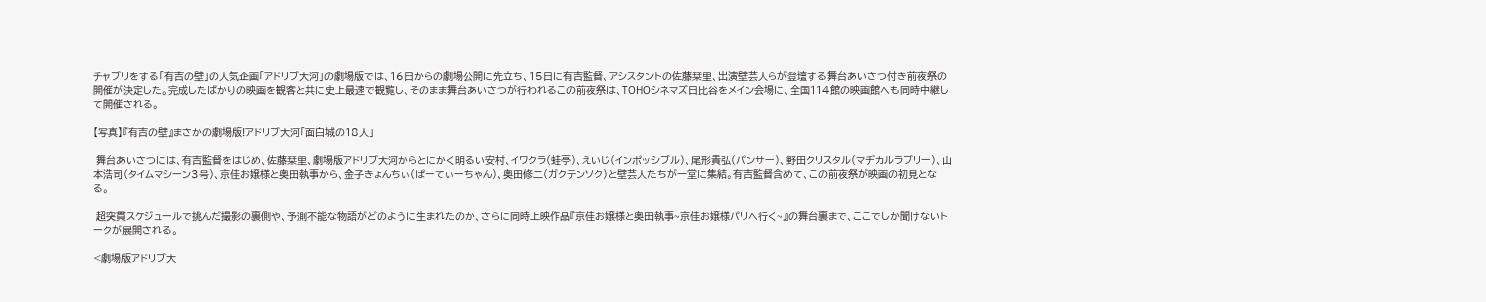チャブリをする「有吉の壁」の人気企画「アドリブ大河」の劇場版では、16日からの劇場公開に先立ち、15日に有吉監督、アシスタントの佐藤栞里、出演壁芸人らが登壇する舞台あいさつ付き前夜祭の開催が決定した。完成したばかりの映画を観客と共に史上最速で観覧し、そのまま舞台あいさつが行われるこの前夜祭は、TOHOシネマズ日比谷をメイン会場に、全国114館の映画館へも同時中継して開催される。

【写真】『有吉の壁』まさかの劇場版!アドリブ大河「面白城の18人」

 舞台あいさつには、有吉監督をはじめ、佐藤栞里、劇場版アドリブ大河からとにかく明るい安村、イワクラ(蛙亭)、えいじ(インポッシブル)、尾形貴弘(パンサー)、野田クリスタル(マヂカルラブリー)、山本浩司(タイムマシーン3号)、京佳お嬢様と奥田執事から、金子きょんちぃ(ぱーてぃーちゃん)、奥田修二(ガクテンソク)と壁芸人たちが一堂に集結。有吉監督含めて、この前夜祭が映画の初見となる。

 超突貫スケジュールで挑んだ撮影の裏側や、予測不能な物語がどのように生まれたのか、さらに同時上映作品『京佳お嬢様と奥田執事~京佳お嬢様パリへ行く~』の舞台裏まで、ここでしか聞けないトークが展開される。

<劇場版アドリブ大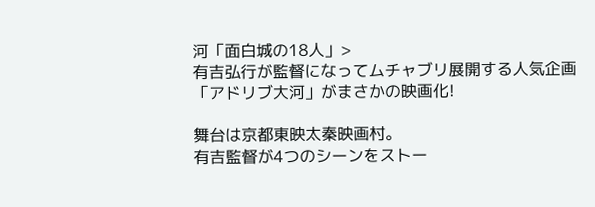河「面白城の18人」>
有吉弘行が監督になってムチャブリ展開する人気企画
「アドリブ大河」がまさかの映画化!

舞台は京都東映太秦映画村。
有吉監督が4つのシーンをストー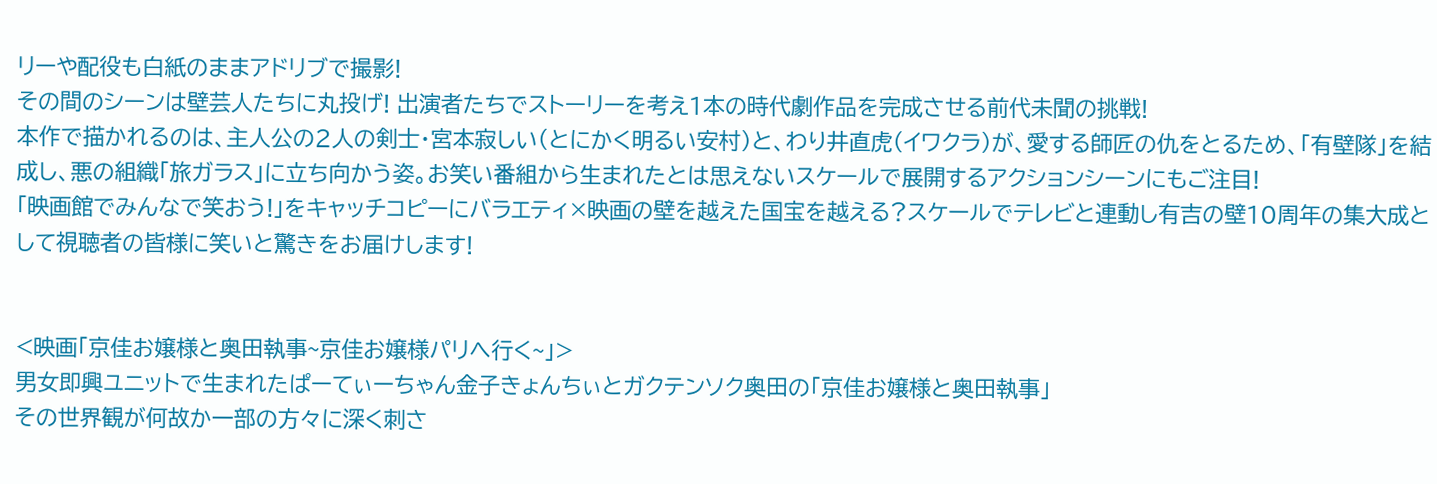リーや配役も白紙のままアドリブで撮影!
その間のシーンは壁芸人たちに丸投げ! 出演者たちでストーリーを考え1本の時代劇作品を完成させる前代未聞の挑戦!
本作で描かれるのは、主人公の2人の剣士・宮本寂しい(とにかく明るい安村)と、わり井直虎(イワクラ)が、愛する師匠の仇をとるため、「有壁隊」を結成し、悪の組織「旅ガラス」に立ち向かう姿。お笑い番組から生まれたとは思えないスケールで展開するアクションシーンにもご注目!
「映画館でみんなで笑おう!」をキャッチコピーにバラエティ×映画の壁を越えた国宝を越える?スケールでテレビと連動し有吉の壁10周年の集大成として視聴者の皆様に笑いと驚きをお届けします!


<映画「京佳お嬢様と奥田執事~京佳お嬢様パリへ行く~」>
男女即興ユニットで生まれたぱーてぃーちゃん金子きょんちぃとガクテンソク奥田の「京佳お嬢様と奥田執事」
その世界観が何故か一部の方々に深く刺さ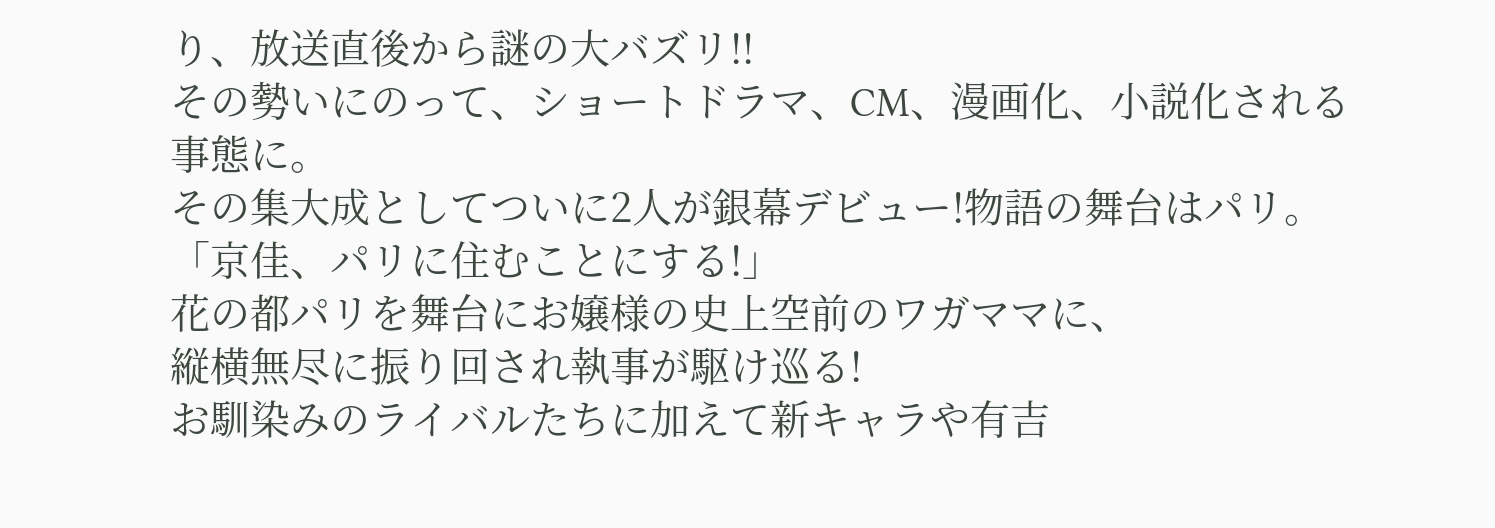り、放送直後から謎の大バズリ!!
その勢いにのって、ショートドラマ、CM、漫画化、小説化される事態に。
その集大成としてついに2人が銀幕デビュー!物語の舞台はパリ。
「京佳、パリに住むことにする!」
花の都パリを舞台にお嬢様の史上空前のワガママに、
縦横無尽に振り回され執事が駆け巡る!
お馴染みのライバルたちに加えて新キャラや有吉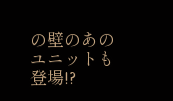の壁のあのユニットも登場!?